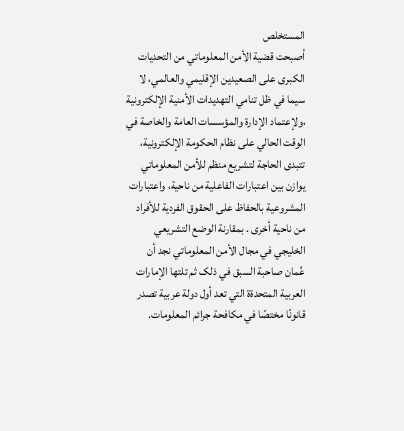المستخلص
أصبحت قضية الأمن المعلوماتي من التحديات الکبرى على الصعيدين الإقليمي والعالمي، لا سيما في ظل تنامي التهديدات الأمنية الإلکترونية ،ولإعتماد الإدارة والمؤسسات العامة والخاصة في الوقت الحالي على نظام الحکومة الإلکترونية، تتبدى الحاجة لتشريع منظم للأمن المعلوماتي يوازن بين اعتبارات الفاعلية من ناحية، واعتبارات المشروعية بالحفاظ على الحقوق الفردية للأفراد من ناحية أخرى . بمقارنة الوضع التشريعي الخليجي في مجال الأمن المعلوماتي نجد أن عُمان صاحبة السبق في ذلک ثم تلتها الإمارات العربية المتحدةة التي تعد أول دولة عربية تصدر قانونًا مختصًا في مکافحة جرائم المعلومات.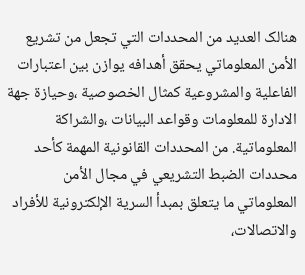هنالک العديد من المحددات التي تجعل من تشريع الأمن المعلوماتي يحقق أهدافه يوازن بين اعتبارات الفاعلية والمشروعية کمثال الخصوصية ،وحيازة جهة الادارة للمعلومات وقواعد البيانات ،والشراکة المعلوماتية. من المحددات القانونية المهمة کأحد محددات الضبط التشريعي في مجال الأمن المعلوماتي ما يتعلق بمبدأ السرية الإلکترونية للأفراد والاتصالات،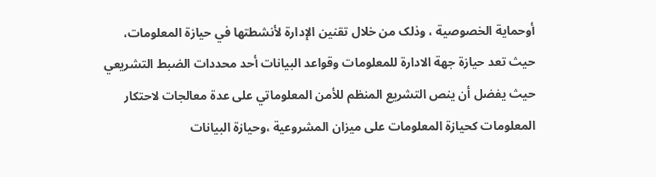أوحماية الخصوصية ، وذلک من خلال تقنين الإدارة لأنشطتها في حيازة المعلومات، حيث تعد حيازة جهة الادارة للمعلومات وقواعد البيانات أحد محددات الضبط التشريعي حيث يفضل أن ينص التشريع المنظم للأمن المعلوماتي على عدة معالجات لاحتکار المعلومات کحيازة المعلومات على ميزان المشروعية ،وحيازة البيانات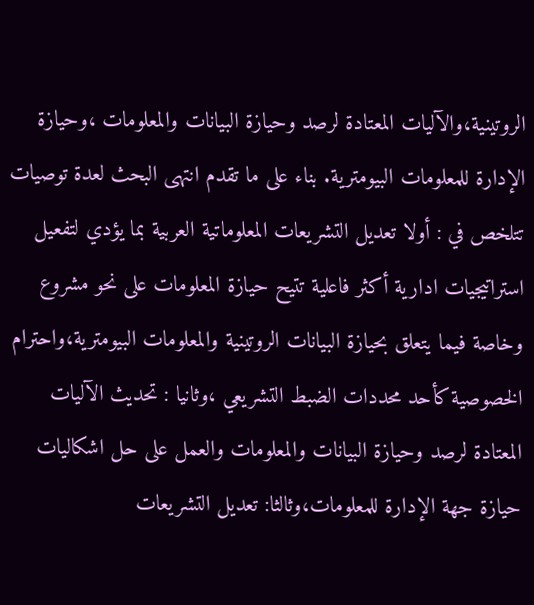الروتينية،والآليات المعتادة لرصد وحيازة البيانات والمعلومات ،وحيازة الإدارة للمعلومات البيومترية. بناء على ما تقدم انتهى البحث لعدة توصيات تتلخص في : أولا تعديل التشريعات المعلوماتية العربية بما يؤدي لتفعيل استراتيجيات ادارية أکثر فاعلية تتيح حيازة المعلومات على نحو مشروع وخاصة فيما يتعلق بحيازة البيانات الروتينية والمعلومات البيومترية،واحترام الخصوصية کأحد محددات الضبط التشريعي ،وثانيا : تحديث الآليات المعتادة لرصد وحيازة البيانات والمعلومات والعمل على حل اشکاليات حيازة جهة الإدارة للمعلومات،وثالثا: تعديل التشريعات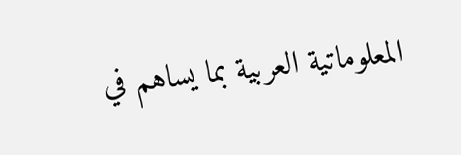المعلوماتية العربية بما يساهم في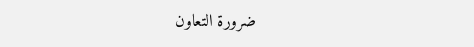ضرورة التعاون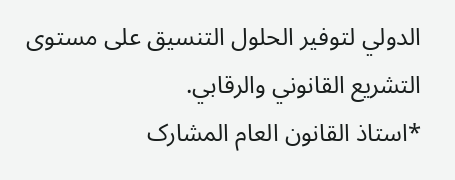الدولي لتوفير الحلول التنسيق على مستوى التشريع القانوني والرقابي.
*استاذ القانون العام المشارک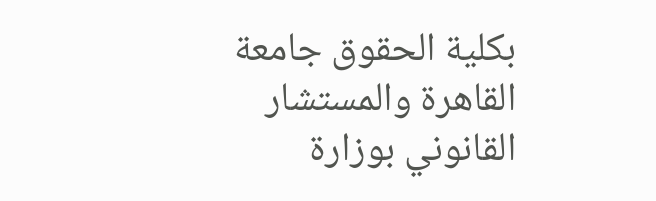بکلية الحقوق جامعة القاهرة والمستشار القانوني بوزارة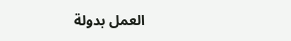العمل بدولة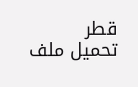قطر
تحميل ملف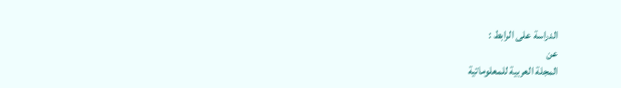الدراسة على الرابط :
عن
المجلة العربية للمعلوماتية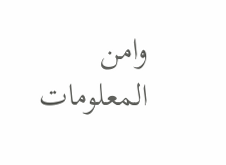وامن المعلومات